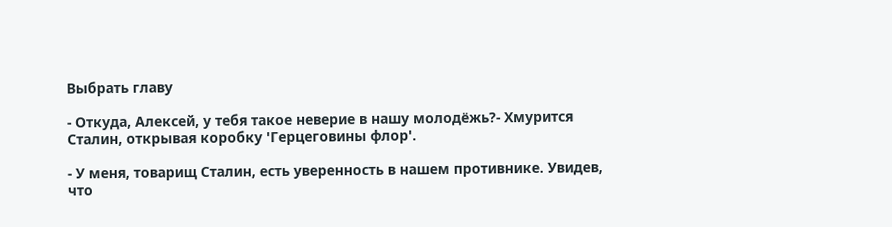Выбрать главу

- Откуда, Алексей, у тебя такое неверие в нашу молодёжь?- Хмурится Сталин, открывая коробку 'Герцеговины флор'.

- У меня, товарищ Сталин, есть уверенность в нашем противнике. Увидев, что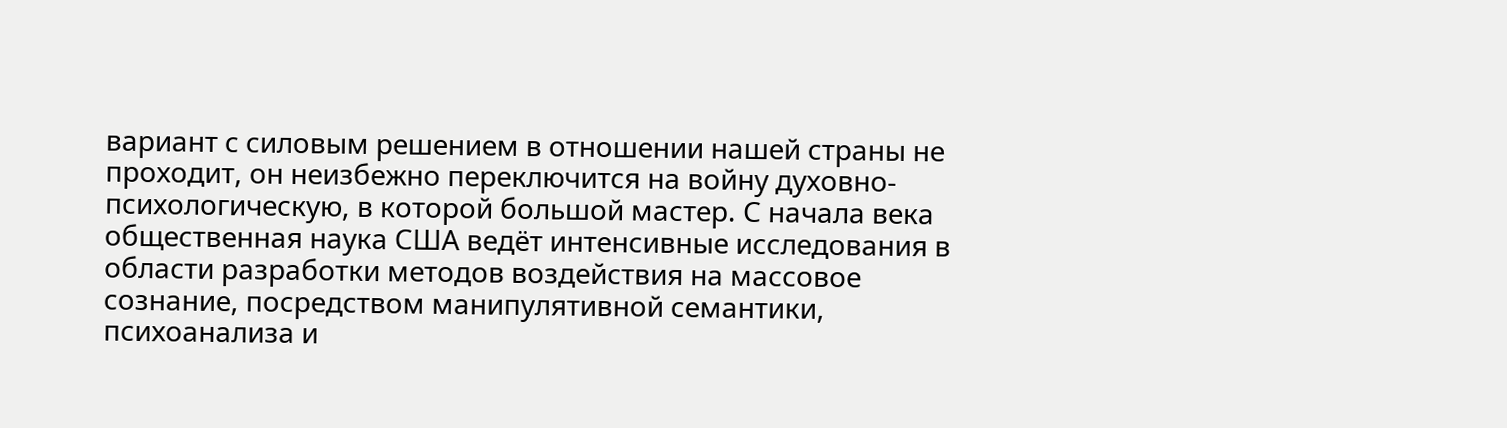вариант с силовым решением в отношении нашей страны не проходит, он неизбежно переключится на войну духовно-психологическую, в которой большой мастер. С начала века общественная наука США ведёт интенсивные исследования в области разработки методов воздействия на массовое сознание, посредством манипулятивной семантики, психоанализа и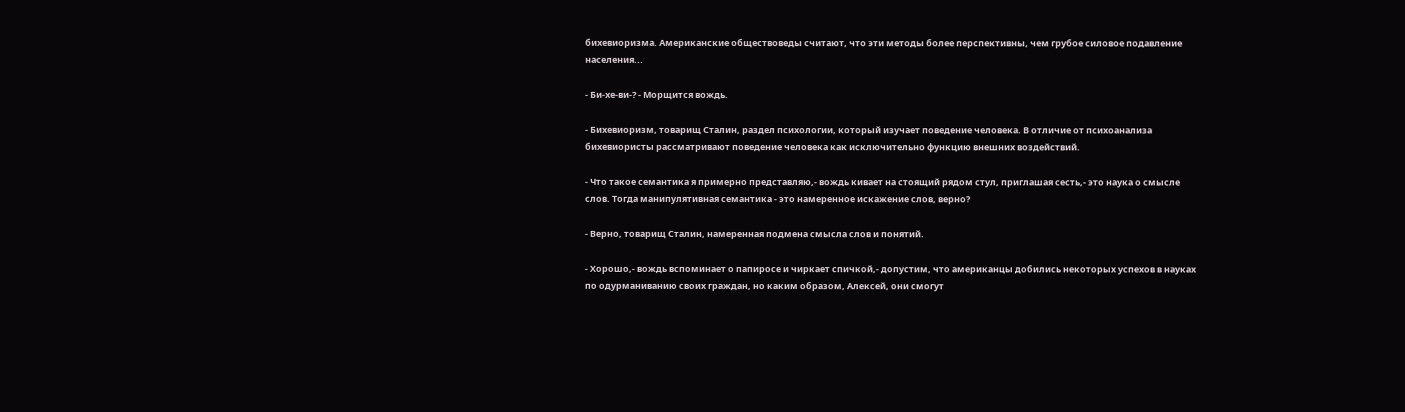бихевиоризма. Американские обществоведы считают, что эти методы более перспективны, чем грубое силовое подавление населения...

- Би-хе-ви-? - Морщится вождь.

- Бихевиоризм, товарищ Сталин, раздел психологии, который изучает поведение человека. В отличие от психоанализа бихевиористы рассматривают поведение человека как исключительно функцию внешних воздействий.

- Что такое семантика я примерно представляю,- вождь кивает на стоящий рядом стул, приглашая сесть,- это наука о смысле слов. Тогда манипулятивная семантика - это намеренное искажение слов, верно?

- Верно, товарищ Сталин, намеренная подмена смысла слов и понятий.

- Хорошо,- вождь вспоминает о папиросе и чиркает спичкой,- допустим, что американцы добились некоторых успехов в науках по одурманиванию своих граждан, но каким образом, Алексей, они смогут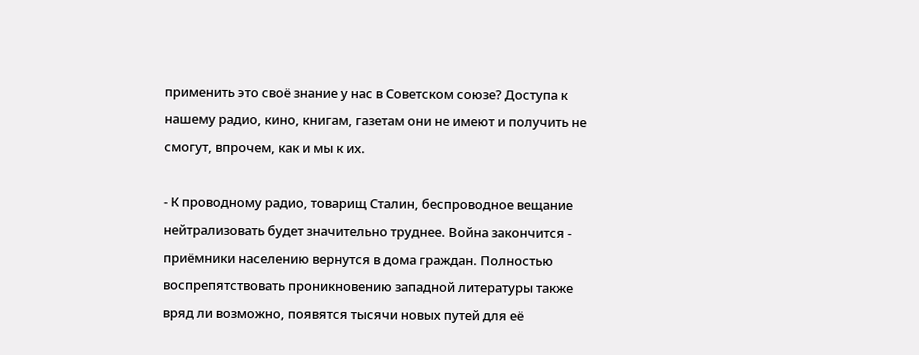применить это своё знание у нас в Советском союзе? Доступа к нашему радио, кино, книгам, газетам они не имеют и получить не смогут, впрочем, как и мы к их.

- К проводному радио, товарищ Сталин, беспроводное вещание нейтрализовать будет значительно труднее. Война закончится - приёмники населению вернутся в дома граждан. Полностью воспрепятствовать проникновению западной литературы также вряд ли возможно, появятся тысячи новых путей для её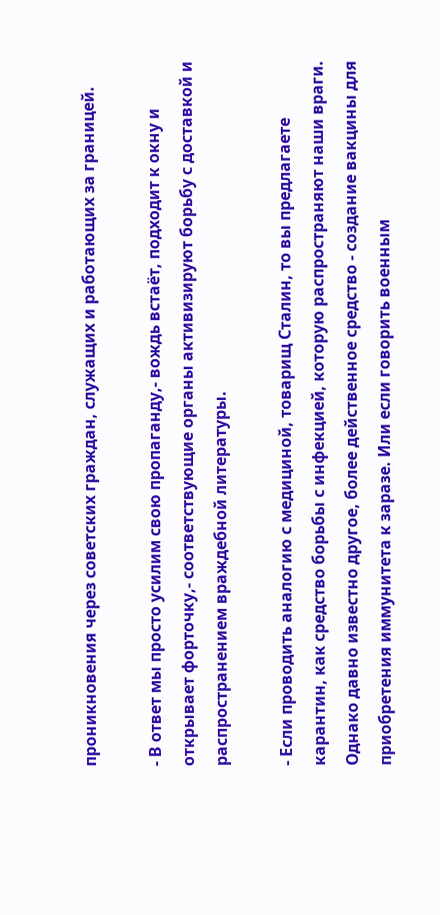проникновения через советских граждан, служащих и работающих за границей.

- В ответ мы просто усилим свою пропаганду,- вождь встаёт, подходит к окну и открывает форточку,- соответствующие органы активизируют борьбу с доставкой и распространением враждебной литературы.

- Если проводить аналогию с медициной, товарищ Сталин, то вы предлагаете карантин, как средство борьбы с инфекцией, которую распространяют наши враги. Однако давно известно другое, более действенное средство - создание вакцины для приобретения иммунитета к заразе. Или если говорить военным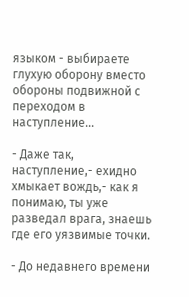языком - выбираете глухую оборону вместо обороны подвижной с переходом в наступление...

- Даже так, наступление,- ехидно хмыкает вождь,- как я понимаю, ты уже разведал врага, знаешь где его уязвимые точки.

- До недавнего времени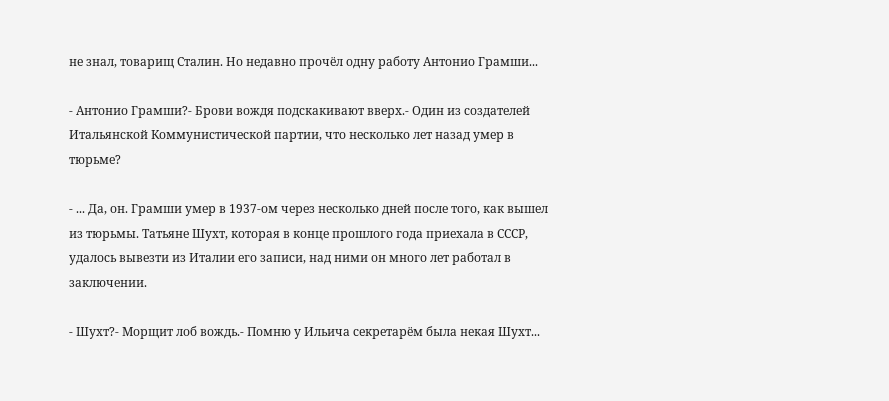не знал, товарищ Сталин. Но недавно прочёл одну работу Антонио Грамши...

- Антонио Грамши?- Брови вождя подскакивают вверх.- Один из создателей Итальянской Коммунистической партии, что несколько лет назад умер в тюрьме?

- ... Да, он. Грамши умер в 1937-ом через несколько дней после того, как вышел из тюрьмы. Татьяне Шухт, которая в конце прошлого года приехала в СССР, удалось вывезти из Италии его записи, над ними он много лет работал в заключении.

- Шухт?- Морщит лоб вождь.- Помню у Ильича секретарём была некая Шухт...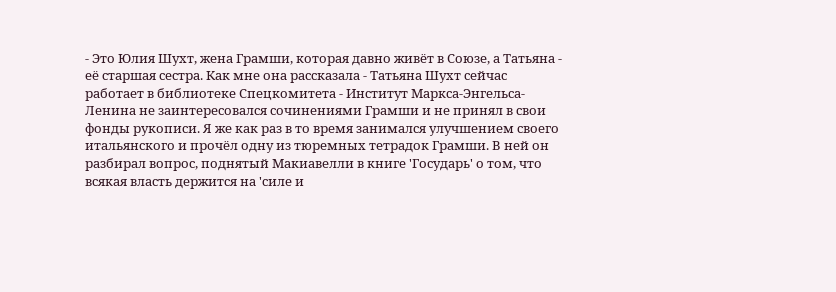- Это Юлия Шухт, жена Грамши, которая давно живёт в Союзе, а Татьяна - её старшая сестра. Как мне она рассказала - Татьяна Шухт сейчас работает в библиотеке Спецкомитета - Институт Маркса-Энгельса-Ленина не заинтересовался сочинениями Грамши и не принял в свои фонды рукописи. Я же как раз в то время занимался улучшением своего итальянского и прочёл одну из тюремных тетрадок Грамши. В ней он разбирал вопрос, поднятый Макиавелли в книге 'Государь' о том, что всякая власть держится на 'силе и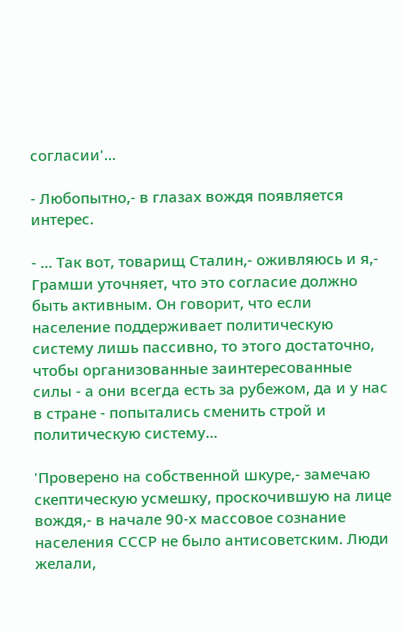согласии'...

- Любопытно,- в глазах вождя появляется интерес.

- ... Так вот, товарищ Сталин,- оживляюсь и я,- Грамши уточняет, что это согласие должно быть активным. Он говорит, что если население поддерживает политическую систему лишь пассивно, то этого достаточно, чтобы организованные заинтересованные силы - а они всегда есть за рубежом, да и у нас в стране - попытались сменить строй и политическую систему...

'Проверено на собственной шкуре,- замечаю скептическую усмешку, проскочившую на лице вождя,- в начале 90-х массовое сознание населения СССР не было антисоветским. Люди желали,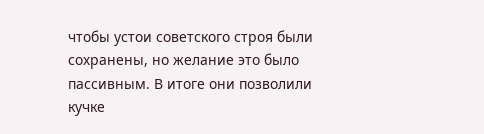чтобы устои советского строя были сохранены, но желание это было пассивным. В итоге они позволили кучке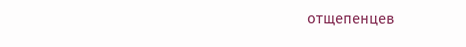отщепенцев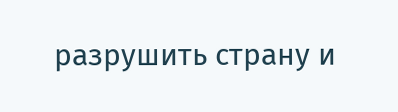разрушить страну и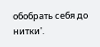обобрать себя до нитки'.